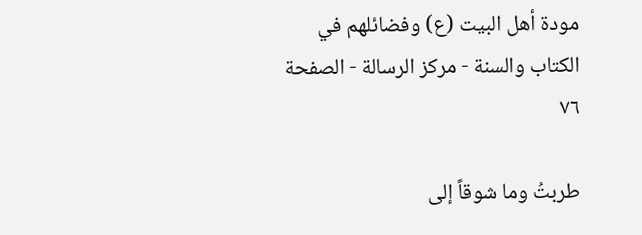مودة أهل البيت (ع) وفضائلهم في الكتاب والسنة - مركز الرسالة - الصفحة ٧٦

طربتُ وما شوقاً إلى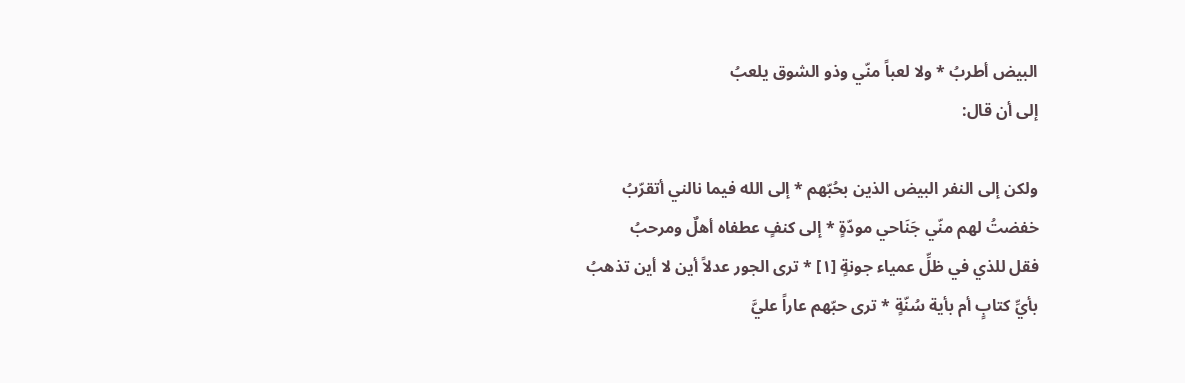البيض أطربُ * ولا لعباً منّي وذو الشوق يلعبُ
إلى أن قال:

ولكن إلى النفر البيض الذين بحُبّهم * إلى الله فيما نالني أتقرّبُ
خفضتُ لهم منّي جَنَاحي مودّةٍ * إلى كنفٍ عطفاه أهلٌ ومرحبُ
فقل للذي في ظلِّ عمياء جونةٍ [١] * ترى الجور عدلاً أين لا أين تذهبُ
بأيِّ كتابٍ أم بأية سُنّةٍ * ترى حبّهم عاراً عليَّ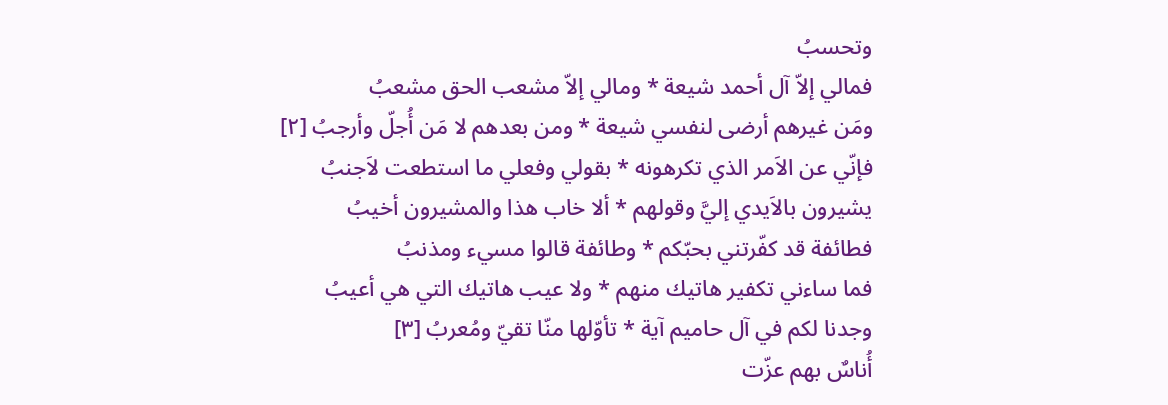وتحسبُ
فمالي إلاّ آل أحمد شيعة * ومالي إلاّ مشعب الحق مشعبُ
ومَن غيرهم أرضى لنفسي شيعة * ومن بعدهم لا مَن أُجلّ وأرجبُ [٢]
فإنّي عن الاَمر الذي تكرهونه * بقولي وفعلي ما استطعت لاَجنبُ
يشيرون بالاَيدي إليَّ وقولهم * ألا خاب هذا والمشيرون أخيبُ
فطائفة قد كفّرتني بحبّكم * وطائفة قالوا مسيء ومذنبُ
فما ساءني تكفير هاتيك منهم * ولا عيب هاتيك التي هي أعيبُ
وجدنا لكم في آل حاميم آية * تأوّلها منّا تقيّ ومُعربُ [٣]
أُناسٌ بهم عزّت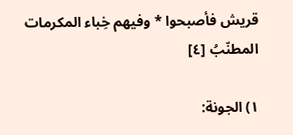قريش فأصبحوا * وفيهم خِباء المكرمات المطنّبُ [٤]

١) الجونة: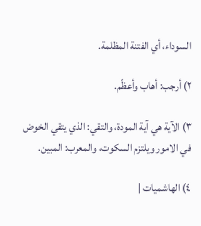السوداء، أي الفتنة المظلمة.

٢) أرجب: أهاب وأعظّم.

٣) الآية هي آية المودة، والتقي: الذي يتقي الخوض في الامور ويلتزم السكوت، والمعرب: المبين.

٤) الهاشميات |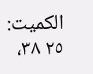الكميت: ٢٥ ٣٨،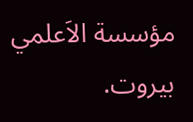مؤسسة الاَعلمي بيروت.